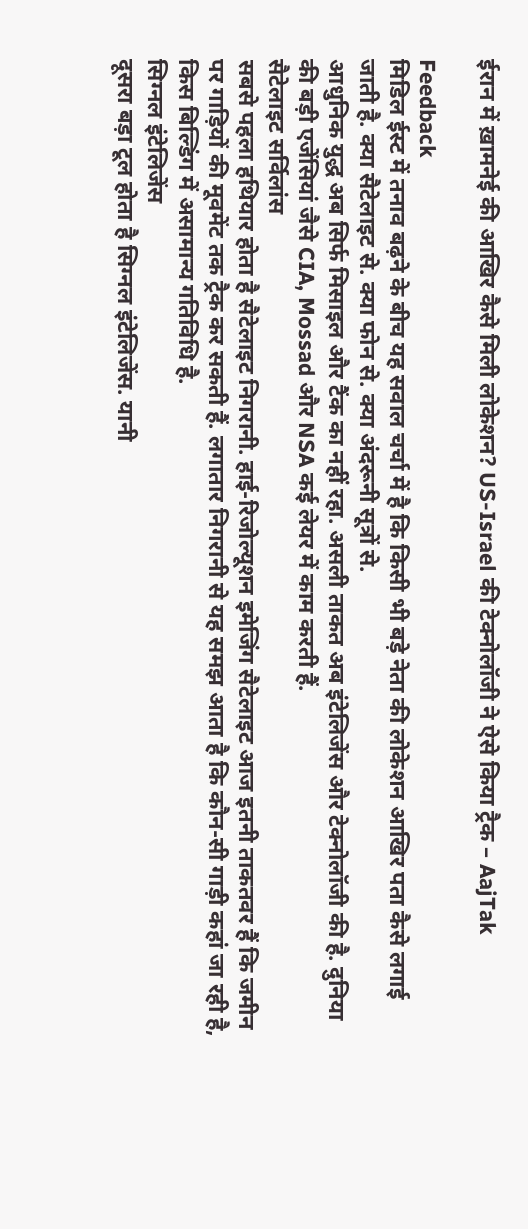ईरान में ख़ामनेई की आखिर कैसे मिली लोकेशन? US-Israel की टेक्नोलॉजी ने ऐसे किया ट्रैक – AajTak

Feedback
मिडिल ईस्ट में तनाव बढ़ने के बीच यह सवाल चर्चा में है कि किसी भी बड़े नेता की लोकेशन आखिर पता कैसे लगाई जाती है. क्या सैटेलाइट से. क्या फोन से. क्या अंदरूनी सूत्रों से.
आधुनिक युद्ध अब सिर्फ मिसाइल और टैंक का नहीं रहा. असली ताकत अब इंटेलिजेंस और टेक्नोलॉजी की है. दुनिया की बड़ी एजेंसियां जैसे CIA, Mossad और NSA कई लेयर में काम करती हैं.
सैटेलाइट सर्विलांस
सबसे पहला हथियार होता है सैटेलाइट निगरानी. हाई-रिजोल्यूशन इमेजिंग सैटेलाइट आज इतनी ताकतवर हैं कि जमीन पर गाड़ियों की मूवमेंट तक ट्रैक कर सकती हैं. लगातार निगरानी से यह समझ आता है कि कौन-सी गाड़ी कहां जा रही है, किस बिल्डिंग में असामान्य गतिविधि है.
सिग्नल इंटेलिजेंस
दूसरा बड़ा टूल होता है सिग्नल इंटेलिजेंस. यानी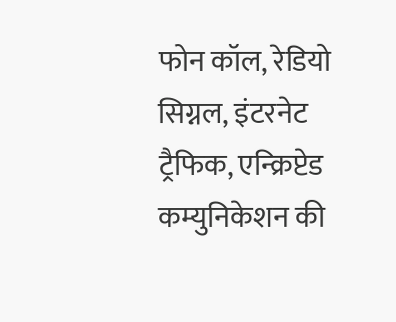फोन कॉल, रेडियो सिग्नल, इंटरनेट ट्रैफिक, एन्क्रिप्टेड कम्युनिकेशन की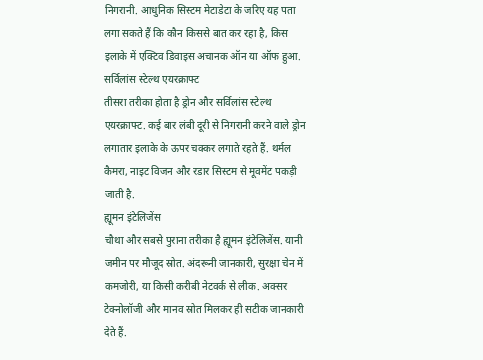निगरानी. आधुनिक सिस्टम मेटाडेटा के जरिए यह पता लगा सकते हैं कि कौन किससे बात कर रहा है, किस इलाके में एक्टिव डिवाइस अचानक ऑन या ऑफ हुआ.
सर्विलांस स्टेल्थ एयरक्राफ्ट
तीसरा तरीका होता है ड्रोन और सर्विलांस स्टेल्थ एयरक्राफ्ट. कई बार लंबी दूरी से निगरानी करने वाले ड्रोन लगातार इलाके के ऊपर चक्कर लगाते रहते हैं. थर्मल कैमरा, नाइट विजन और रडार सिस्टम से मूवमेंट पकड़ी जाती है.
ह्यूमन इंटेलिजेंस
चौथा और सबसे पुराना तरीका है ह्यूमन इंटेलिजेंस. यानी जमीन पर मौजूद स्रोत. अंदरूनी जानकारी, सुरक्षा चेन में कमजोरी, या किसी करीबी नेटवर्क से लीक. अक्सर टेक्नोलॉजी और मानव स्रोत मिलकर ही सटीक जानकारी देते हैं.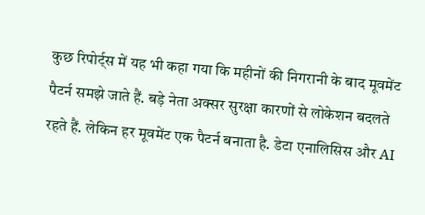कुछ रिपोर्ट्स में यह भी कहा गया कि महीनों की निगरानी के बाद मूवमेंट पैटर्न समझे जाते हैं. बड़े नेता अक्सर सुरक्षा कारणों से लोकेशन बदलते रहते हैं. लेकिन हर मूवमेंट एक पैटर्न बनाता है. डेटा एनालिसिस और AI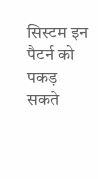सिस्टम इन पैटर्न को पकड़ सकते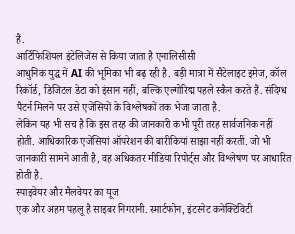हैं.
आर्टिफिशियल इंटेलिजेंस से किया जाता है एनालिसीसी
आधुनिक युद्ध में AI की भूमिका भी बढ़ रही है. बड़ी मात्रा में सैटेलाइट इमेज, कॉल रिकॉर्ड, डिजिटल डेटा को इंसान नहीं, बल्कि एल्गोरिद्म पहले स्कैन करते हैं. संदिग्ध पैटर्न मिलने पर उसे एजेंसियों के विश्लेषकों तक भेजा जाता है.
लेकिन यह भी सच है कि इस तरह की जानकारी कभी पूरी तरह सार्वजनिक नहीं होती. आधिकारिक एजेंसियां ऑपरेशन की बारीकियां साझा नहीं करतीं. जो भी जानकारी सामने आती है, वह अधिकतर मीडिया रिपोर्ट्स और विश्लेषण पर आधारित होती है.
स्पाइवेयर और मैलवेयर का यूज
एक और अहम पहलू है साइबर निगरानी. स्मार्टफोन, इंटरनेट कनेक्टिविटी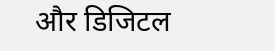और डिजिटल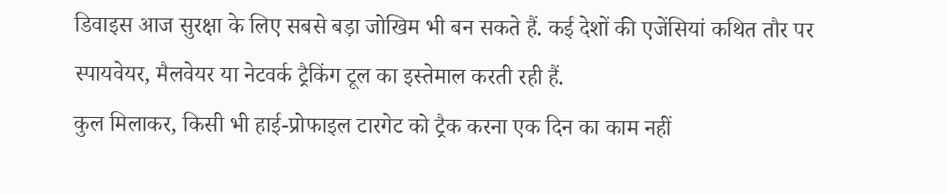डिवाइस आज सुरक्षा के लिए सबसे बड़ा जोखिम भी बन सकते हैं. कई देशों की एजेंसियां कथित तौर पर स्पायवेयर, मैलवेयर या नेटवर्क ट्रैकिंग टूल का इस्तेमाल करती रही हैं.
कुल मिलाकर, किसी भी हाई-प्रोफाइल टारगेट को ट्रैक करना एक दिन का काम नहीं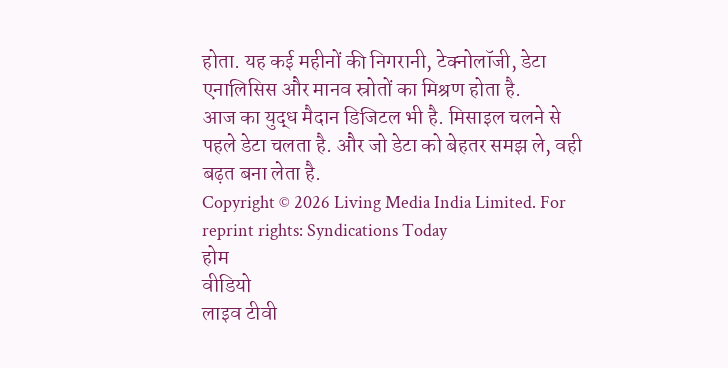होता. यह कई महीनों की निगरानी, टेक्नोलॉजी, डेटा एनालिसिस और मानव स्रोतों का मिश्रण होता है.
आज का युद्ध मैदान डिजिटल भी है. मिसाइल चलने से पहले डेटा चलता है. और जो डेटा को बेहतर समझ ले, वही बढ़त बना लेता है.
Copyright © 2026 Living Media India Limited. For reprint rights: Syndications Today
होम
वीडियो
लाइव टीवी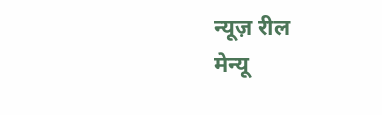न्यूज़ रील
मेन्यू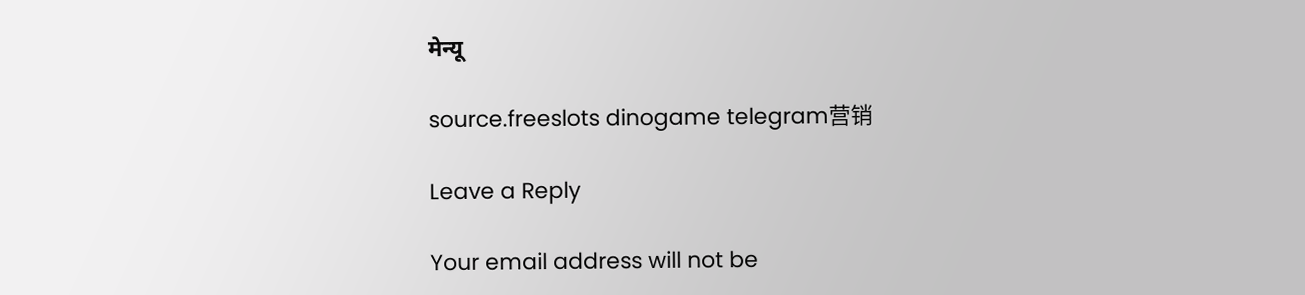मेन्यू

source.freeslots dinogame telegram营销

Leave a Reply

Your email address will not be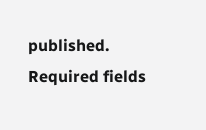published. Required fields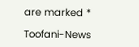are marked *

Toofani-News